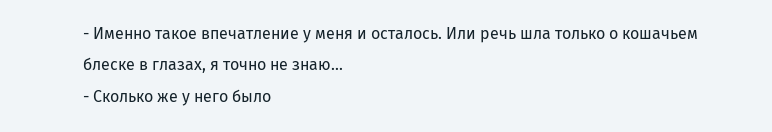- Именно такое впечатление у меня и осталось. Или речь шла только о кошачьем блеске в глазах, я точно не знаю...
- Сколько же у него было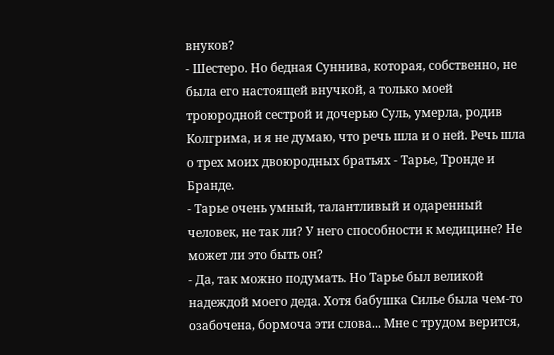внуков?
- Шестеро. Но бедная Суннива, которая, собственно, не была его настоящей внучкой, а только моей троюродной сестрой и дочерью Суль, умерла, родив Колгрима, и я не думаю, что речь шла и о ней. Речь шла о трех моих двоюродных братьях - Тарье, Тронде и Бранде.
- Тарье очень умный, талантливый и одаренный человек, не так ли? У него способности к медицине? Не может ли это быть он?
- Да, так можно подумать. Но Тарье был великой надеждой моего деда. Хотя бабушка Силье была чем-то озабочена, бормоча эти слова... Мне с трудом верится,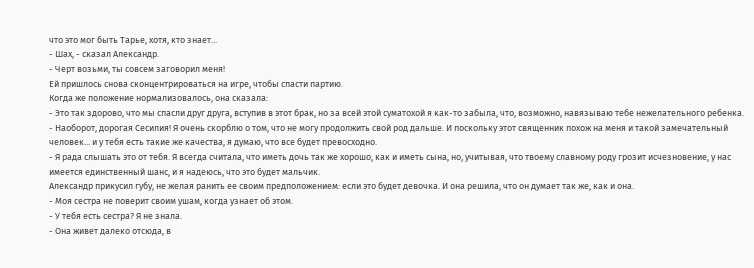что это мог быть Тарье, хотя, кто знает...
- Шах, - сказал Александр.
- Черт возьми, ты совсем заговорил меня!
Ей пришлось снова сконцентрироваться на игре, чтобы спасти партию.
Когда же положение нормализовалось, она сказала:
- Это так здорово, что мы спасли друг друга, вступив в этот брак, но за всей этой суматохой я как-то забыла, что, возможно, навязываю тебе нежелательного ребенка.
- Наоборот, дорогая Сесилия! Я очень скорблю о том, что не могу продолжить свой род дальше. И поскольку этот священник похож на меня и такой замечательный человек... и у тебя есть такие же качества, я думаю, что все будет превосходно.
- Я рада слышать это от тебя. Я всегда считала, что иметь дочь так же хорошо, как и иметь сына, но, учитывая, что твоему славному роду грозит исчезновение, у нас имеется единственный шанс, и я надеюсь, что это будет мальчик.
Александр прикусил губу, не желая ранить ее своим предположением: если это будет девочка. И она решила, что он думает так же, как и она.
- Моя сестра не поверит своим ушам, когда узнает об этом.
- У тебя есть сестра? Я не знала.
- Она живет далеко отсюда, в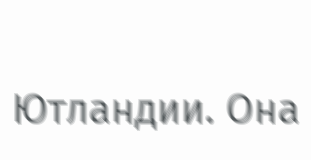Ютландии. Она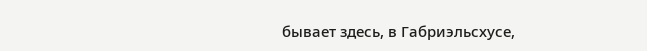бывает здесь, в Габриэльсхусе,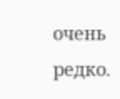очень редко.